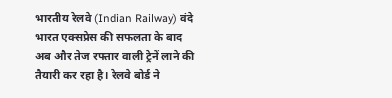भारतीय रेलवे (Indian Railway) वंदे भारत एक्सप्रेस की सफलता के बाद अब और तेज रफ्तार वाली ट्रेनें लाने की तैयारी कर रहा है। रेलवे बोर्ड ने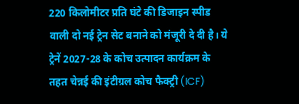220 किलोमीटर प्रति घंटे की डिजाइन स्पीड वाली दो नई ट्रेन सेट बनाने को मंजूरी दे दी है। ये ट्रेनें 2027-28 के कोच उत्पादन कार्यक्रम के तहत चेन्नई की इंटीग्रल कोच फैक्ट्री (ICF)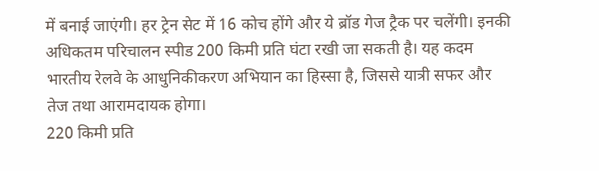में बनाई जाएंगी। हर ट्रेन सेट में 16 कोच होंगे और ये ब्रॉड गेज ट्रैक पर चलेंगी। इनकी अधिकतम परिचालन स्पीड 200 किमी प्रति घंटा रखी जा सकती है। यह कदम भारतीय रेलवे के आधुनिकीकरण अभियान का हिस्सा है, जिससे यात्री सफर और तेज तथा आरामदायक होगा।
220 किमी प्रति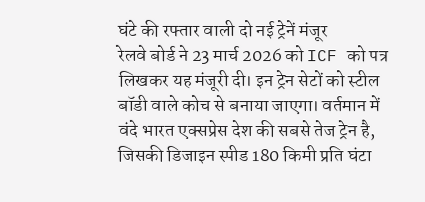घंटे की रफ्तार वाली दो नई ट्रेनें मंजूर
रेलवे बोर्ड ने 23 मार्च 2026 को ICF को पत्र लिखकर यह मंजूरी दी। इन ट्रेन सेटों को स्टील बॉडी वाले कोच से बनाया जाएगा। वर्तमान में वंदे भारत एक्सप्रेस देश की सबसे तेज ट्रेन है, जिसकी डिजाइन स्पीड 180 किमी प्रति घंटा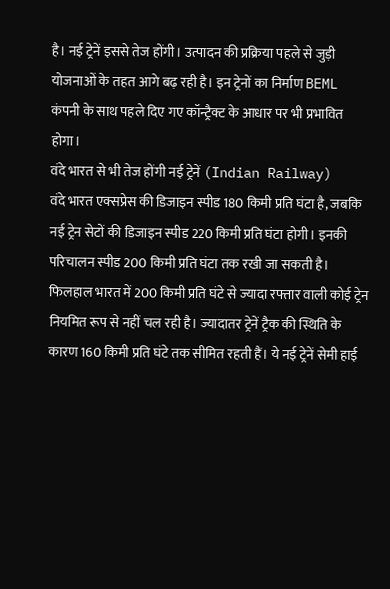है। नई ट्रेनें इससे तेज होंगी। उत्पादन की प्रक्रिया पहले से जुड़ी योजनाओं के तहत आगे बढ़ रही है। इन ट्रेनों का निर्माण BEML कंपनी के साथ पहले दिए गए कॉन्ट्रैक्ट के आधार पर भी प्रभावित होगा।
वंदे भारत से भी तेज होंगी नई ट्रेनें (Indian Railway)
वंदे भारत एक्सप्रेस की डिजाइन स्पीड 180 किमी प्रति घंटा है, जबकि नई ट्रेन सेटों की डिजाइन स्पीड 220 किमी प्रति घंटा होगी। इनकी परिचालन स्पीड 200 किमी प्रति घंटा तक रखी जा सकती है। फिलहाल भारत में 200 किमी प्रति घंटे से ज्यादा रफ्तार वाली कोई ट्रेन नियमित रूप से नहीं चल रही है। ज्यादातर ट्रेनें ट्रैक की स्थिति के कारण 160 किमी प्रति घंटे तक सीमित रहती हैं। ये नई ट्रेनें सेमी हाई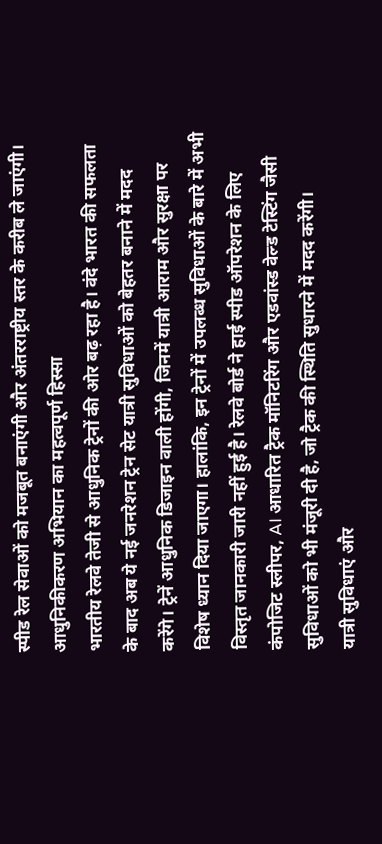स्पीड रेल सेवाओं को मजबूत बनाएंगी और अंतरराष्ट्रीय स्तर के करीब ले जाएंगी।
आधुनिकीकरण अभियान का महत्वपूर्ण हिस्सा
भारतीय रेलवे तेजी से आधुनिक ट्रेनों की ओर बढ़ रहा है। वंदे भारत की सफलता के बाद अब ये नई जनरेशन ट्रेन सेट यात्री सुविधाओं को बेहतर बनाने में मदद करेंगे। ट्रेनें आधुनिक डिजाइन वाली होंगी, जिनमें यात्री आराम और सुरक्षा पर विशेष ध्यान दिया जाएगा। हालांकि, इन ट्रेनों में उपलब्ध सुविधाओं के बारे में अभी विस्तृत जानकारी जारी नहीं हुई है। रेलवे बोर्ड ने हाई स्पीड ऑपरेशन के लिए कंपोजिट स्लीपर, AI आधारित ट्रैक मॉनिटरिंग और एडवांस्ड वेल्ड टेस्टिंग जैसी सुविधाओं को भी मंजूरी दी है, जो ट्रैक की स्थिति सुधारने में मदद करेंगी।
यात्री सुविधाएं और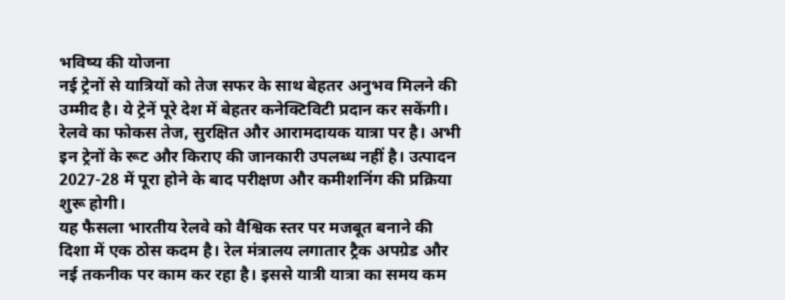भविष्य की योजना
नई ट्रेनों से यात्रियों को तेज सफर के साथ बेहतर अनुभव मिलने की उम्मीद है। ये ट्रेनें पूरे देश में बेहतर कनेक्टिविटी प्रदान कर सकेंगी। रेलवे का फोकस तेज, सुरक्षित और आरामदायक यात्रा पर है। अभी इन ट्रेनों के रूट और किराए की जानकारी उपलब्ध नहीं है। उत्पादन 2027-28 में पूरा होने के बाद परीक्षण और कमीशनिंग की प्रक्रिया शुरू होगी।
यह फैसला भारतीय रेलवे को वैश्विक स्तर पर मजबूत बनाने की दिशा में एक ठोस कदम है। रेल मंत्रालय लगातार ट्रैक अपग्रेड और नई तकनीक पर काम कर रहा है। इससे यात्री यात्रा का समय कम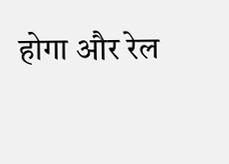होगा और रेल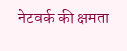नेटवर्क की क्षमता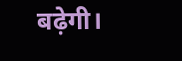बढ़ेगी।